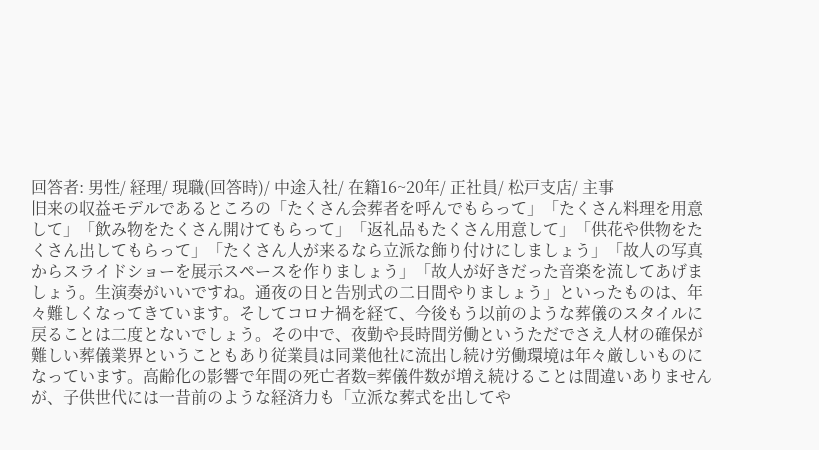回答者: 男性/ 経理/ 現職(回答時)/ 中途入社/ 在籍16~20年/ 正社員/ 松戸支店/ 主事
旧来の収益モデルであるところの「たくさん会葬者を呼んでもらって」「たくさん料理を用意して」「飲み物をたくさん開けてもらって」「返礼品もたくさん用意して」「供花や供物をたくさん出してもらって」「たくさん人が来るなら立派な飾り付けにしましょう」「故人の写真からスライドショーを展示スペースを作りましょう」「故人が好きだった音楽を流してあげましょう。生演奏がいいですね。通夜の日と告別式の二日間やりましょう」といったものは、年々難しくなってきています。そしてコロナ禍を経て、今後もう以前のような葬儀のスタイルに戻ることは二度とないでしょう。その中で、夜勤や長時間労働というただでさえ人材の確保が難しい葬儀業界ということもあり従業員は同業他社に流出し続け労働環境は年々厳しいものになっています。高齢化の影響で年間の死亡者数=葬儀件数が増え続けることは間違いありませんが、子供世代には一昔前のような経済力も「立派な葬式を出してや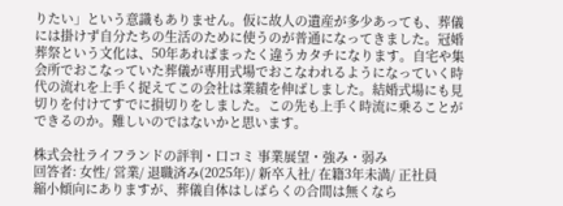りたい」という意識もありません。仮に故人の遺産が多少あっても、葬儀には掛けず自分たちの生活のために使うのが普通になってきました。冠婚葬祭という文化は、50年あればまったく違うカタチになります。自宅や集会所でおこなっていた葬儀が専用式場でおこなわれるようになっていく時代の流れを上手く捉えてこの会社は業績を伸ばしました。結婚式場にも見切りを付けてすでに損切りをしました。この先も上手く時流に乗ることができるのか。難しいのではないかと思います。

株式会社ライフランドの評判・口コミ 事業展望・強み・弱み
回答者: 女性/ 営業/ 退職済み(2025年)/ 新卒入社/ 在籍3年未満/ 正社員
縮小傾向にありますが、葬儀自体はしばらくの合間は無くなら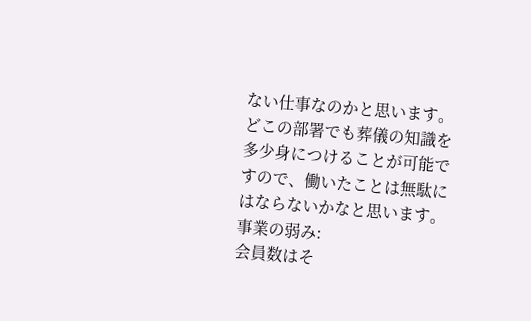ない仕事なのかと思います。
どこの部署でも葬儀の知識を多少身につけることが可能ですので、働いたことは無駄にはならないかなと思います。
事業の弱み:
会員数はそ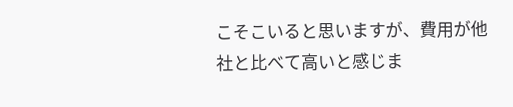こそこいると思いますが、費用が他社と比べて高いと感じま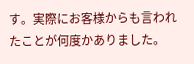す。実際にお客様からも言われたことが何度かありました。